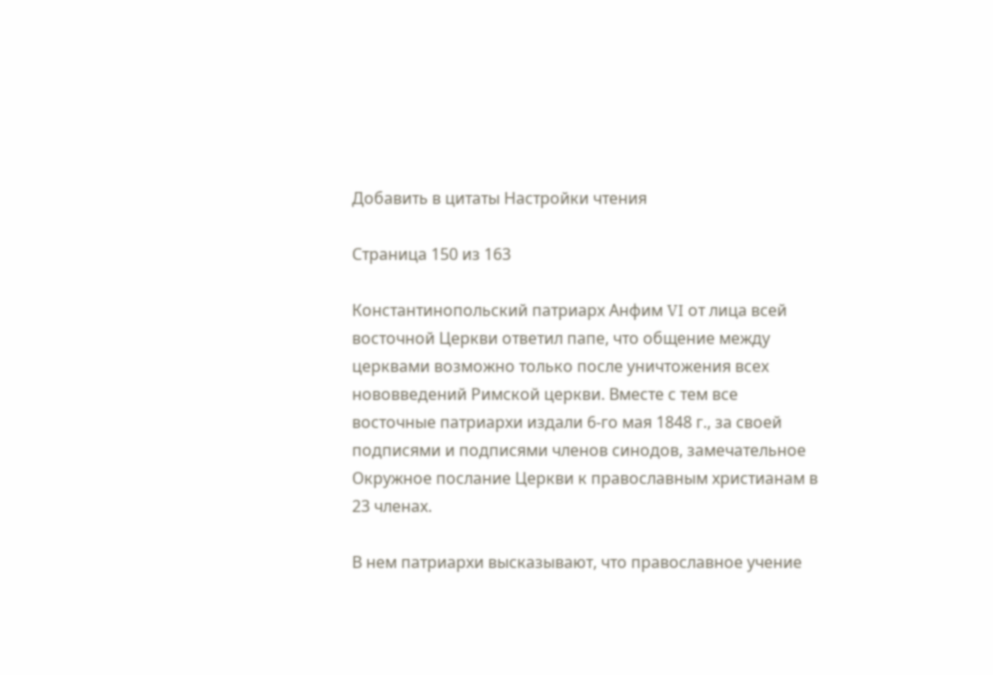Добавить в цитаты Настройки чтения

Страница 150 из 163

Константинопольский патриарх Анфим VI от лица всей восточной Церкви ответил папе, что общение между церквами возможно только после уничтожения всех нововведений Римской церкви. Вместе с тем все восточные патриархи издали 6-го мая 1848 г., за своей подписями и подписями членов синодов, замечательное Окружное послание Церкви к православным христианам в 23 членах.

В нем патриархи высказывают, что православное учение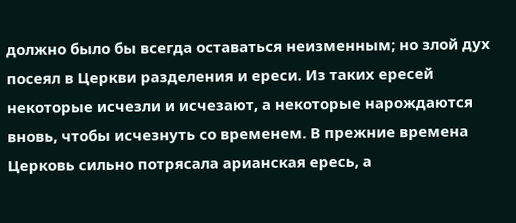должно было бы всегда оставаться неизменным; но злой дух посеял в Церкви разделения и ереси. Из таких ересей некоторые исчезли и исчезают, а некоторые нарождаются вновь, чтобы исчезнуть со временем. В прежние времена Церковь сильно потрясала арианская ересь, а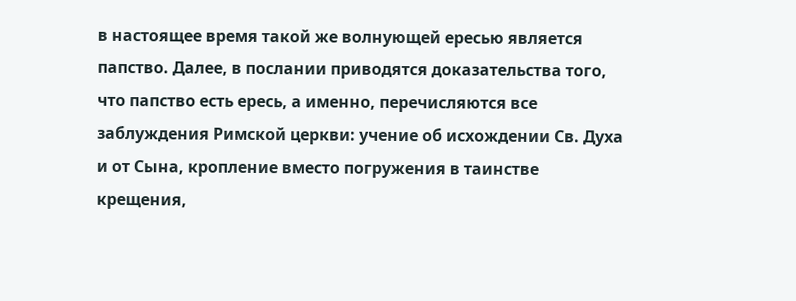в настоящее время такой же волнующей ересью является папство. Далее, в послании приводятся доказательства того, что папство есть ересь, а именно, перечисляются все заблуждения Римской церкви: учение об исхождении Св. Духа и от Сына, кропление вместо погружения в таинстве крещения,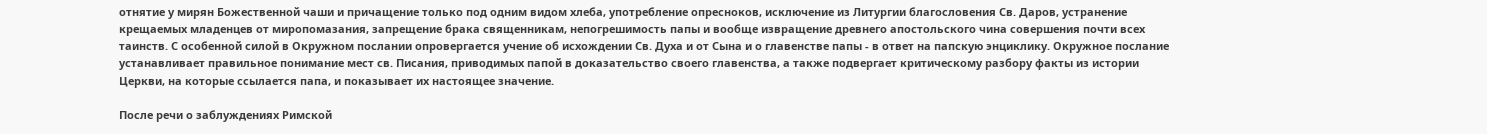отнятие у мирян Божественной чаши и причащение только под одним видом хлеба, употребление опресноков, исключение из Литургии благословения Св. Даров, устранение крещаемых младенцев от миропомазания, запрещение брака священникам, непогрешимость папы и вообще извращение древнего апостольского чина совершения почти всех таинств. С особенной силой в Окружном послании опровергается учение об исхождении Св. Духа и от Сына и о главенстве папы - в ответ на папскую энциклику. Окружное послание устанавливает правильное понимание мест св. Писания, приводимых папой в доказательство своего главенства, а также подвергает критическому разбору факты из истории Церкви, на которые ссылается папа, и показывает их настоящее значение.

После речи о заблуждениях Римской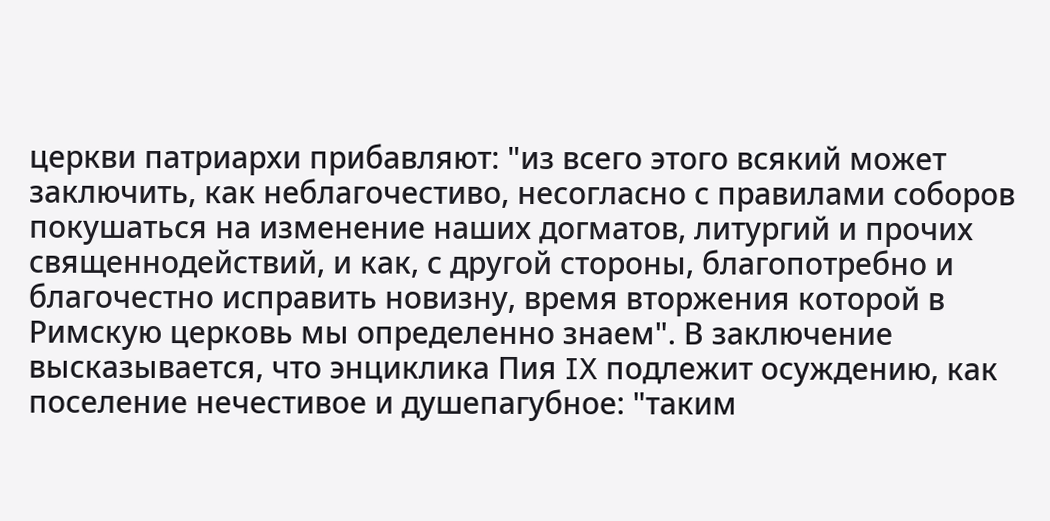церкви патриархи прибавляют: "из всего этого всякий может заключить, как неблагочестиво, несогласно с правилами соборов покушаться на изменение наших догматов, литургий и прочих священнодействий, и как, с другой стороны, благопотребно и благочестно исправить новизну, время вторжения которой в Римскую церковь мы определенно знаем". В заключение высказывается, что энциклика Пия IX подлежит осуждению, как поселение нечестивое и душепагубное: "таким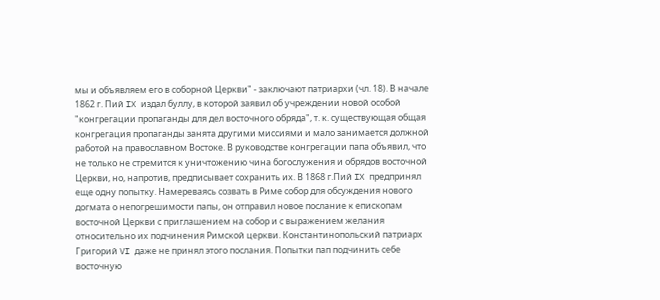мы и объявляем его в соборной Церкви" - заключают патриархи (чл. 18). В начале 1862 г. Пий IX издал буллу, в которой заявил об учреждении новой особой "конгрегации пропаганды для дел восточного обряда", т. к. существующая общая конгрегация пропаганды занята другими миссиями и мало занимается должной работой на православном Востоке. В руководстве конгрегации папа объявил, что не только не стремится к уничтожению чина богослужения и обрядов восточной Церкви, но, напротив, предписывает сохранить их. В 1868 г.Пий IX предпринял еще одну попытку. Намереваясь созвать в Риме собор для обсуждения нового догмата о непогрешимости папы, он отправил новое послание к епископам восточной Церкви с приглашением на собор и с выражением желания относительно их подчинения Римской церкви. Константинопольский патриарх Григорий VI даже не принял этого послания. Попытки пап подчинить себе восточную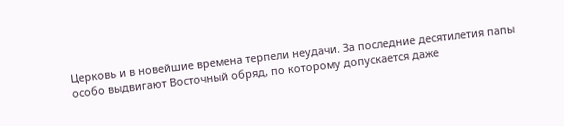Церковь и в новейшие времена терпели неудачи. За последние десятилетия папы особо выдвигают Восточный обряд, по которому допускается даже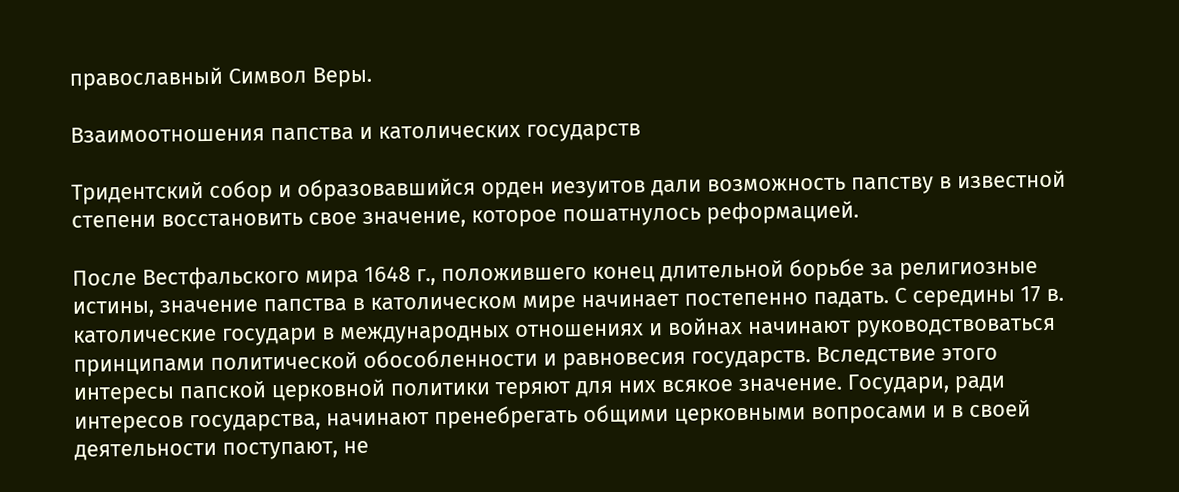православный Символ Веры.

Взаимоотношения папства и католических государств

Тридентский собор и образовавшийся орден иезуитов дали возможность папству в известной степени восстановить свое значение, которое пошатнулось реформацией.

После Вестфальского мира 1648 г., положившего конец длительной борьбе за религиозные истины, значение папства в католическом мире начинает постепенно падать. С середины 17 в. католические государи в международных отношениях и войнах начинают руководствоваться принципами политической обособленности и равновесия государств. Вследствие этого интересы папской церковной политики теряют для них всякое значение. Государи, ради интересов государства, начинают пренебрегать общими церковными вопросами и в своей деятельности поступают, не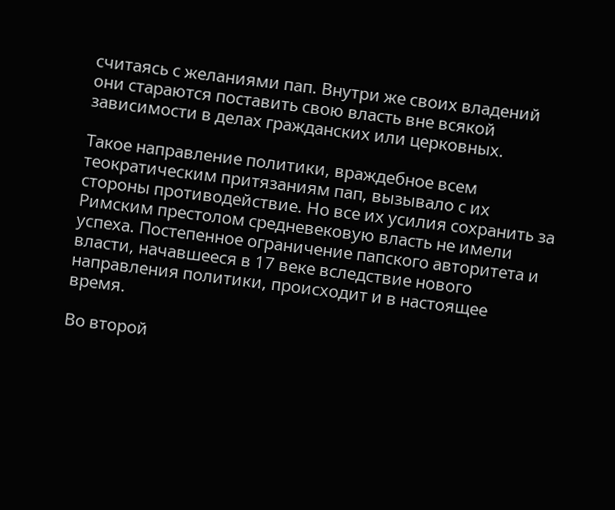считаясь с желаниями пап. Внутри же своих владений они стараются поставить свою власть вне всякой зависимости в делах гражданских или церковных.

Такое направление политики, враждебное всем теократическим притязаниям пап, вызывало с их стороны противодействие. Но все их усилия сохранить за Римским престолом средневековую власть не имели успеха. Постепенное ограничение папского авторитета и власти, начавшееся в 17 веке вследствие нового направления политики, происходит и в настоящее время.

Во второй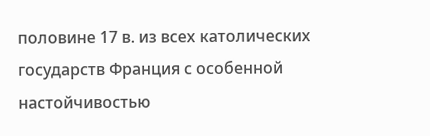половине 17 в. из всех католических государств Франция с особенной настойчивостью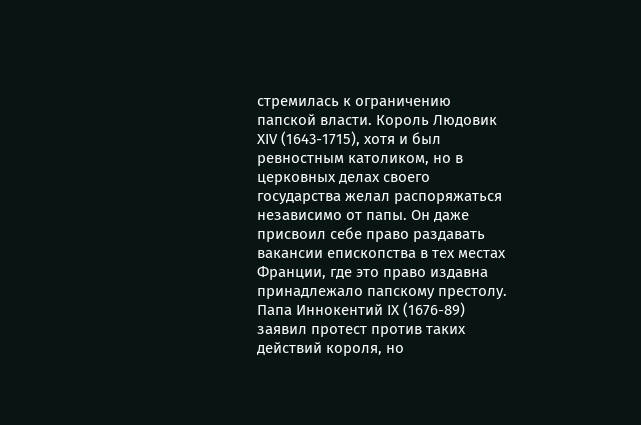стремилась к ограничению папской власти. Король Людовик XIV (1643-1715), хотя и был ревностным католиком, но в церковных делах своего государства желал распоряжаться независимо от папы. Он даже присвоил себе право раздавать вакансии епископства в тех местах Франции, где это право издавна принадлежало папскому престолу. Папа Иннокентий IX (1676-89) заявил протест против таких действий короля, но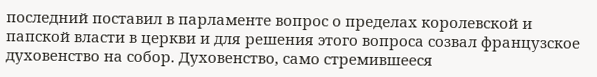последний поставил в парламенте вопрос о пределах королевской и папской власти в церкви и для решения этого вопроса созвал французское духовенство на собор. Духовенство, само стремившееся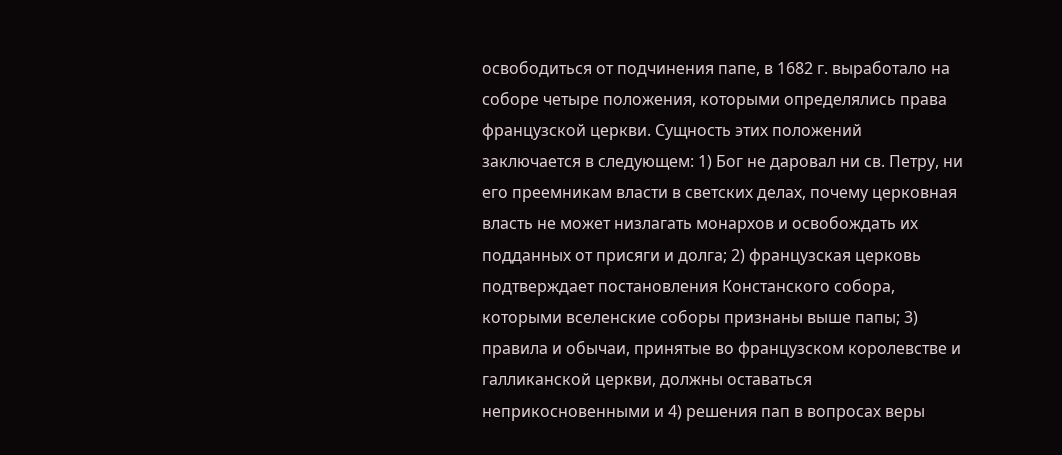освободиться от подчинения папе, в 1682 г. выработало на соборе четыре положения, которыми определялись права французской церкви. Сущность этих положений заключается в следующем: 1) Бог не даровал ни св. Петру, ни его преемникам власти в светских делах, почему церковная власть не может низлагать монархов и освобождать их подданных от присяги и долга; 2) французская церковь подтверждает постановления Констанского собора, которыми вселенские соборы признаны выше папы; 3) правила и обычаи, принятые во французском королевстве и галликанской церкви, должны оставаться неприкосновенными и 4) решения пап в вопросах веры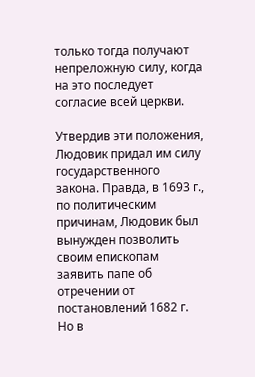только тогда получают непреложную силу, когда на это последует согласие всей церкви.

Утвердив эти положения, Людовик придал им силу государственного закона. Правда, в 1693 г., по политическим причинам, Людовик был вынужден позволить своим епископам заявить папе об отречении от постановлений 1682 г. Но в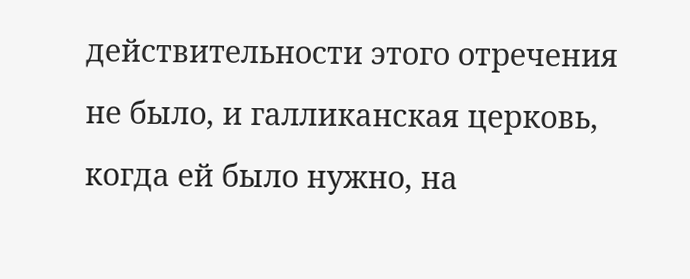действительности этого отречения не было, и галликанская церковь, когда ей было нужно, на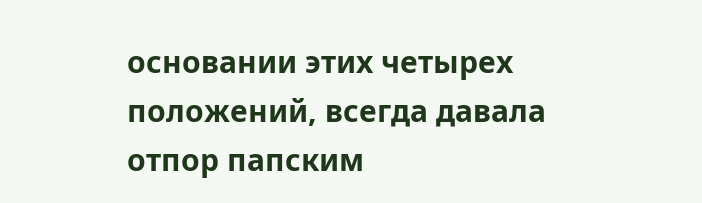основании этих четырех положений, всегда давала отпор папским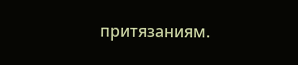притязаниям.